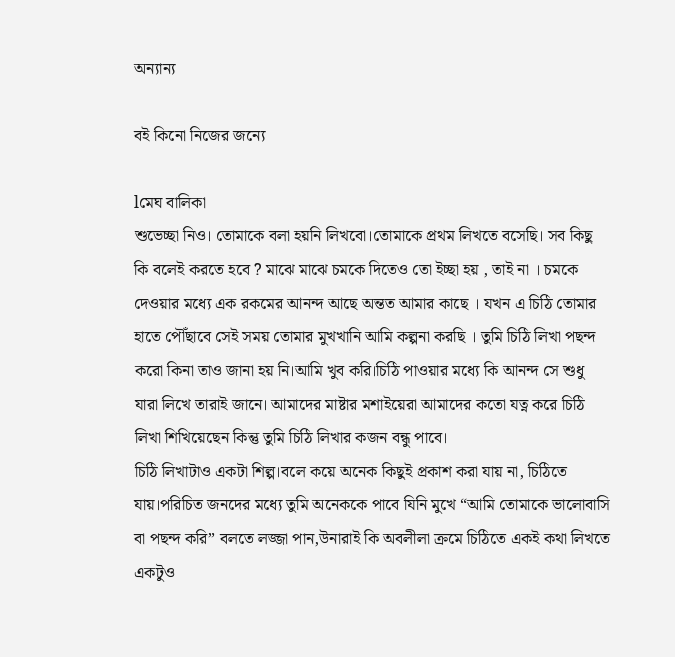অন্যান্য

বই কিনো নিজের জন্যে

lমেঘ বালিকা
শুভেচ্ছা নিও। তোমাকে বলা হয়নি লিখবো।তোমাকে প্রথম লিখতে বসেছি। সব কিছু কি বলেই করতে হবে ? মাঝে মাঝে চমকে দিতেও তো ইচ্ছা হয় , তাই না । চমকে দেওয়ার মধ্যে এক রকমের আনন্দ আছে অন্তত আমার কাছে । যখন এ চিঠি তোমার হাতে পৌঁছাবে সেই সময় তোমার মুখখানি আমি কল্পনা করছি । তুমি চিঠি লিখা পছন্দ করো কিনা তাও জানা হয় নি।আমি খুব করি।চিঠি পাওয়ার মধ্যে কি আনন্দ সে শুধু যারা লিখে তারাই জানে। আমাদের মাষ্টার মশাইয়েরা আমাদের কতো যত্ন করে চিঠি লিখা শিখিয়েছেন কিন্তু তুমি চিঠি লিখার কজন বন্ধু পাবে।
চিঠি লিখাটাও একটা শিল্প।বলে কয়ে অনেক কিছুই প্রকাশ করা যায় না, চিঠিতে যায়।পরিচিত জনদের মধ্যে তুমি অনেককে পাবে যিনি মুখে “আমি তোমাকে ভালোবাসি বা পছন্দ করি” বলতে লজ্জা পান,উনারাই কি অবলীলা ক্রমে চিঠিতে একই কথা লিখতে একটুও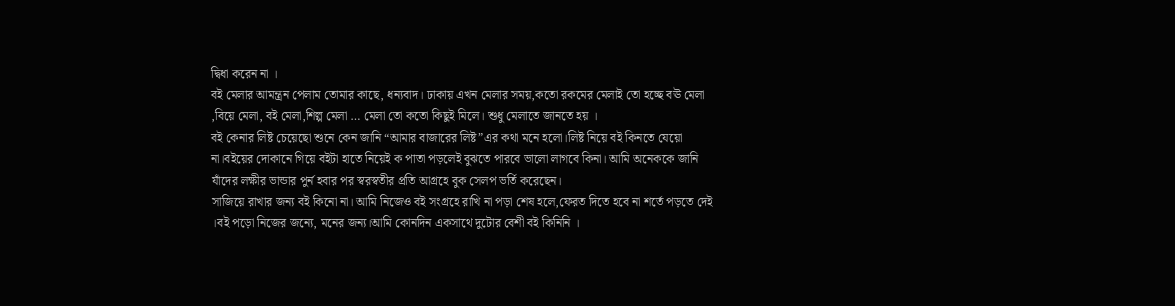দ্বিধা করেন না ।
বই মেলার আমন্ত্রন পেলাম তোমার কাছে, ধন্যবাদ। ঢাকায় এখন মেলার সময়,কতো রকমের মেলাই তো হচ্ছে বঊ মেলা ,বিয়ে মেলা, বই মেলা,শিল্প মেলা … মেলা তো কতো কিছুই মিলে। শুধু মেলাতে জানতে হয় ।
বই কেনার লিষ্ট চেয়েছো শুনে কেন জানি “আমার বাজারের লিষ্ট”এর কথা মনে হলো।লিষ্ট নিয়ে বই কিনতে যেয়ো না।বইয়ের দোকানে গিয়ে বইটা হাতে নিয়েই ক পাতা পড়লেই বুঝতে পারবে ভালো লাগবে কিনা। আমি অনেককে জানি যাঁদের লক্ষীর ভান্ডার পুর্ন হবার পর স্বরস্বতীর প্রতি আগ্রহে বুক সেলপ ভর্তি করেছেন।
সাজিয়ে রাখার জন্য বই কিনো না। আমি নিজেও বই সংগ্রহে রাখি না পড়া শেষ হলে,ফেরত দিতে হবে না শর্তে পড়তে দেই ।বই পড়ো নিজের জন্যে, মনের জন্য।আমি কোনদিন একসাথে দুটোর বেশী বই কিনিনি ।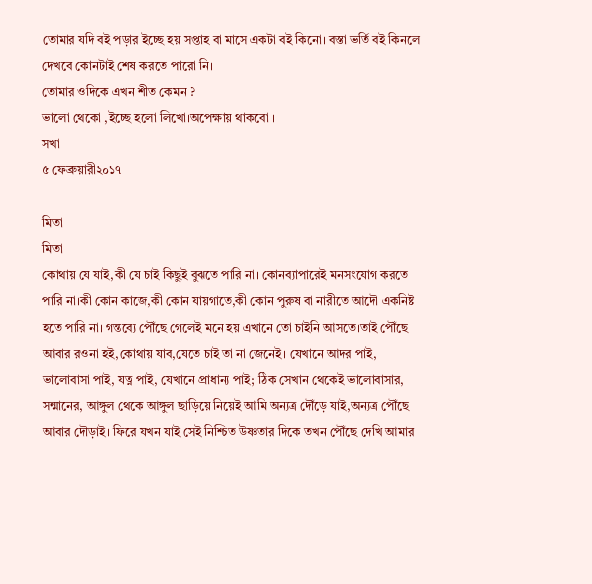তোমার যদি বই পড়ার ইচ্ছে হয় সপ্তাহ বা মাসে একটা বই কিনো। বস্তা ভর্তি বই কিনলে দেখবে কোনটাই শেষ করতে পারো নি।
তোমার ওদিকে এখন শীত কেমন ?
ভালো থেকো ,ইচ্ছে হলো লিখো।অপেক্ষায় থাকবো ।
সখা
৫ ফেব্রুয়ারী২০১৭

মিতা
মিতা
কোথায় যে যাই,কী যে চাই কিছুই বুঝতে পারি না। কোনব্যাপারেই মনসংযোগ করতে পারি না।কী কোন কাজে,কী কোন যায়গাতে,কী কোন পুরুষ বা নারীতে আদৌ একনিষ্ট হতে পারি না। গন্তব্যে পৌঁছে গেলেই মনে হয় এখানে তো চাইনি আসতে।তাই পৌঁছে আবার রওনা হই,কোথায় যাব,যেতে চাই তা না জেনেই। যেখানে আদর পাই, ভালোবাসা পাই, যত্ন পাই, যেখানে প্রাধান্য পাই; ঠিক সেখান থেকেই ভালোবাসার, সন্মানের, আঙ্গুল থেকে আঙ্গুল ছাড়িয়ে নিয়েই আমি অন্যত্র দৌঁড়ে যাই,অন্যত্র পৌঁছে আবার দৌড়াই। ফিরে যখন যাই সেই নিশ্চিত উষ্ণতার দিকে তখন পৌঁছে দেখি আমার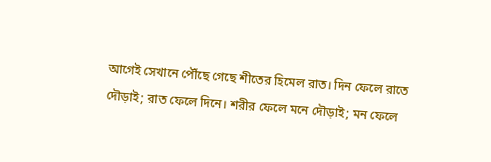আগেই সেখানে পৌঁছে গেছে শীতের হিমেল রাত। দিন ফেলে রাতে দৌড়াই; রাত ফেলে দিনে। শরীর ফেলে মনে দৌড়াই; মন ফেলে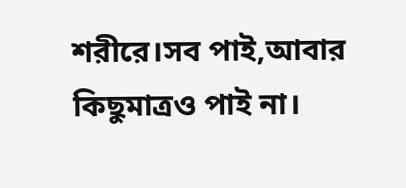শরীরে।সব পাই,আবার কিছুমাত্রও পাই না।